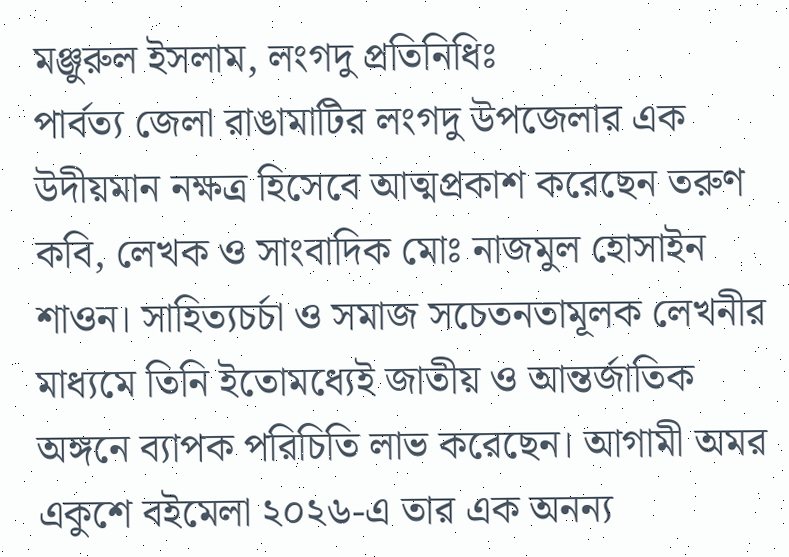মঞ্জুরুল ইসলাম, লংগদু প্রতিনিধিঃ
পার্বত্য জেলা রাঙামাটির লংগদু উপজেলার এক উদীয়মান নক্ষত্র হিসেবে আত্মপ্রকাশ করেছেন তরুণ কবি, লেখক ও সাংবাদিক মোঃ নাজমুল হোসাইন শাওন। সাহিত্যচর্চা ও সমাজ সচেতনতামূলক লেখনীর মাধ্যমে তিনি ইতোমধ্যেই জাতীয় ও আন্তর্জাতিক অঙ্গনে ব্যাপক পরিচিতি লাভ করেছেন। আগামী অমর একুশে বইমেলা ২০২৬-এ তার এক অনন্য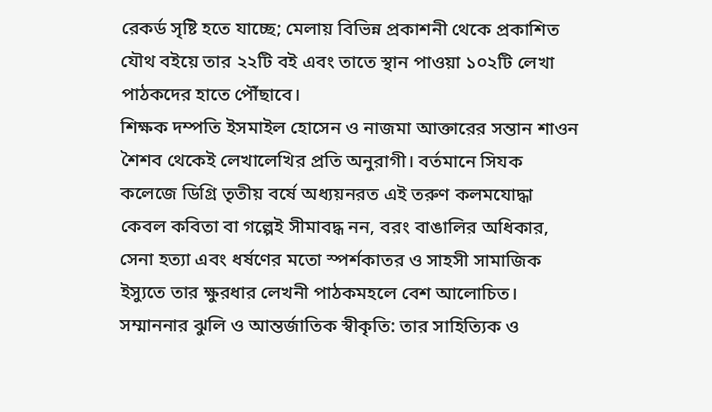রেকর্ড সৃষ্টি হতে যাচ্ছে; মেলায় বিভিন্ন প্রকাশনী থেকে প্রকাশিত যৌথ বইয়ে তার ২২টি বই এবং তাতে স্থান পাওয়া ১০২টি লেখা পাঠকদের হাতে পৌঁছাবে।
শিক্ষক দম্পতি ইসমাইল হোসেন ও নাজমা আক্তারের সন্তান শাওন শৈশব থেকেই লেখালেখির প্রতি অনুরাগী। বর্তমানে সিযক কলেজে ডিগ্রি তৃতীয় বর্ষে অধ্যয়নরত এই তরুণ কলমযোদ্ধা কেবল কবিতা বা গল্পেই সীমাবদ্ধ নন, বরং বাঙালির অধিকার, সেনা হত্যা এবং ধর্ষণের মতো স্পর্শকাতর ও সাহসী সামাজিক ইস্যুতে তার ক্ষুরধার লেখনী পাঠকমহলে বেশ আলোচিত।
সম্মাননার ঝুলি ও আন্তর্জাতিক স্বীকৃতি: তার সাহিত্যিক ও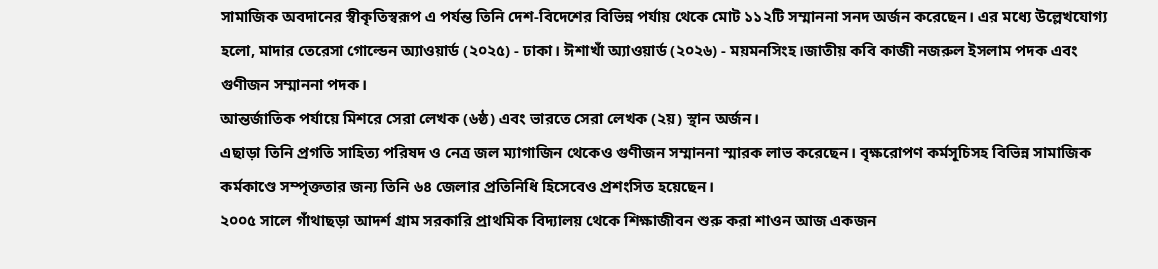সামাজিক অবদানের স্বীকৃতিস্বরূপ এ পর্যন্ত তিনি দেশ-বিদেশের বিভিন্ন পর্যায় থেকে মোট ১১২টি সম্মাননা সনদ অর্জন করেছেন। এর মধ্যে উল্লেখযোগ্য হলো, মাদার তেরেসা গোল্ডেন অ্যাওয়ার্ড (২০২৫) - ঢাকা। ঈশাখাঁ অ্যাওয়ার্ড (২০২৬) - ময়মনসিংহ।জাতীয় কবি কাজী নজরুল ইসলাম পদক এবং গুণীজন সম্মাননা পদক।
আন্তর্জাতিক পর্যায়ে মিশরে সেরা লেখক (৬ষ্ঠ) এবং ভারতে সেরা লেখক (২য়) স্থান অর্জন।
এছাড়া তিনি প্রগতি সাহিত্য পরিষদ ও নেত্র জল ম্যাগাজিন থেকেও গুণীজন সম্মাননা স্মারক লাভ করেছেন। বৃক্ষরোপণ কর্মসূচিসহ বিভিন্ন সামাজিক কর্মকাণ্ডে সম্পৃক্ততার জন্য তিনি ৬৪ জেলার প্রতিনিধি হিসেবেও প্রশংসিত হয়েছেন।
২০০৫ সালে গাঁথাছড়া আদর্শ গ্রাম সরকারি প্রাথমিক বিদ্যালয় থেকে শিক্ষাজীবন শুরু করা শাওন আজ একজন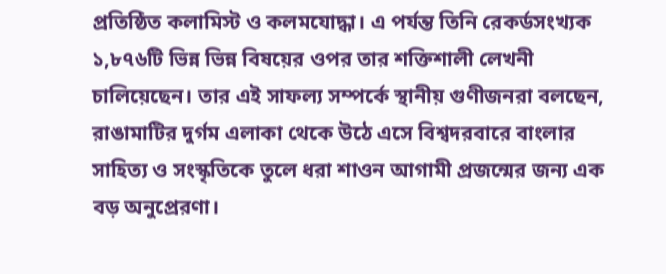প্রতিষ্ঠিত কলামিস্ট ও কলমযোদ্ধা। এ পর্যন্ত তিনি রেকর্ডসংখ্যক ১,৮৭৬টি ভিন্ন ভিন্ন বিষয়ের ওপর তার শক্তিশালী লেখনী চালিয়েছেন। তার এই সাফল্য সম্পর্কে স্থানীয় গুণীজনরা বলছেন, রাঙামাটির দুর্গম এলাকা থেকে উঠে এসে বিশ্বদরবারে বাংলার সাহিত্য ও সংস্কৃতিকে তুলে ধরা শাওন আগামী প্রজন্মের জন্য এক বড় অনুপ্রেরণা।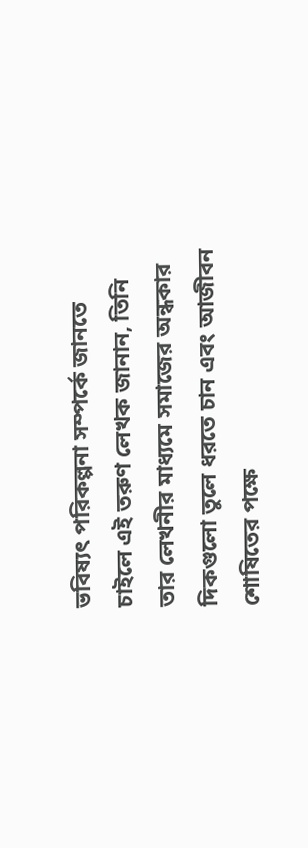ভবিষ্যৎ পরিকল্পনা সম্পর্কে জানতে চাইলে এই তরুণ লেখক জানান, তিনি তার লেখনীর মাধ্যমে সমাজের অন্ধকার দিকগুলো তুলে ধরতে চান এবং আজীবন শোষিতের পক্ষে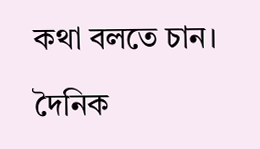কথা বলতে চান।

দৈনিক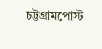চট্টগ্রামপোস্ট